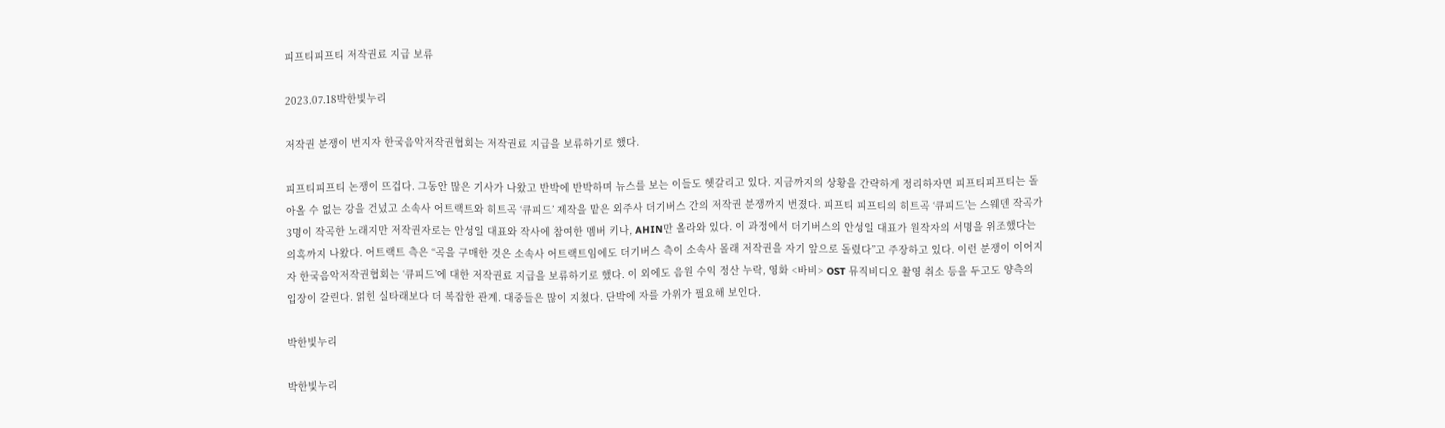피프티피프티 저작권료 지급 보류

2023.07.18박한빛누리

저작권 분쟁이 번지자 한국음악저작권협회는 저작권료 지급을 보류하기로 했다.

피프티피프티 논쟁이 뜨겁다. 그동안 많은 기사가 나왔고 반박에 반박하며 뉴스를 보는 이들도 헷갈리고 있다. 지금까지의 상황을 간략하게 정리하자면 피프티피프티는 돌아올 수 없는 강을 건넜고 소속사 어트랙트와 히트곡 ‘큐피드’ 제작을 맡은 외주사 더기버스 간의 저작권 분쟁까지 번졌다. 피프티 피프티의 히트곡 ‘큐피드’는 스웨덴 작곡가 3명이 작곡한 노래지만 저작권자로는 안성일 대표와 작사에 참여한 멤버 키나, AHIN만 올라와 있다. 이 과정에서 더기버스의 안성일 대표가 원작자의 서명을 위조했다는 의혹까지 나왔다. 어트랙트 측은 “곡을 구매한 것은 소속사 어트랙트임에도 더기버스 측이 소속사 몰래 저작권을 자기 앞으로 돌렸다”고 주장하고 있다. 이런 분쟁이 이어지자 한국음악저작권협회는 ‘큐피드’에 대한 저작권료 지급을 보류하기로 했다. 이 외에도 음원 수익 정산 누락, 영화 <바비> OST 뮤직비디오 촬영 취소 등을 두고도 양측의 입장이 갈린다. 얽힌 실타래보다 더 복잡한 관계. 대중들은 많이 지쳤다. 단박에 자를 가위가 필요해 보인다.

박한빛누리

박한빛누리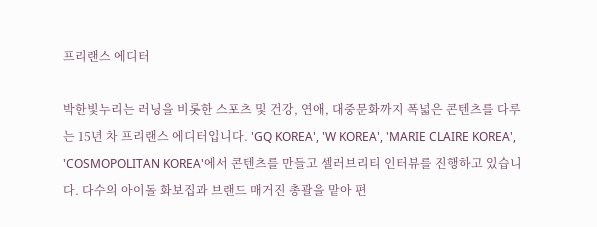프리랜스 에디터

박한빛누리는 러닝을 비롯한 스포츠 및 건강, 연애, 대중문화까지 폭넓은 콘텐츠를 다루는 15년 차 프리랜스 에디터입니다. 'GQ KOREA', 'W KOREA', 'MARIE CLAIRE KOREA', 'COSMOPOLITAN KOREA'에서 콘텐츠를 만들고 셀러브리티 인터뷰를 진행하고 있습니다. 다수의 아이돌 화보집과 브랜드 매거진 총괄을 맡아 편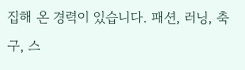집해 온 경력이 있습니다. 패션, 러닝, 축구, 스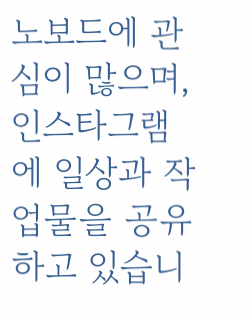노보드에 관심이 많으며, 인스타그램에 일상과 작업물을 공유하고 있습니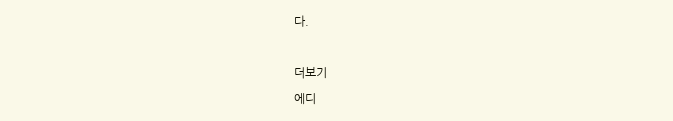다.

더보기
에디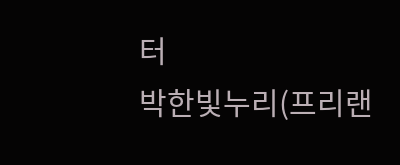터
박한빛누리(프리랜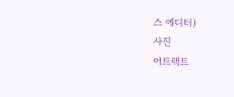스 에디터)
사진
어트랙트